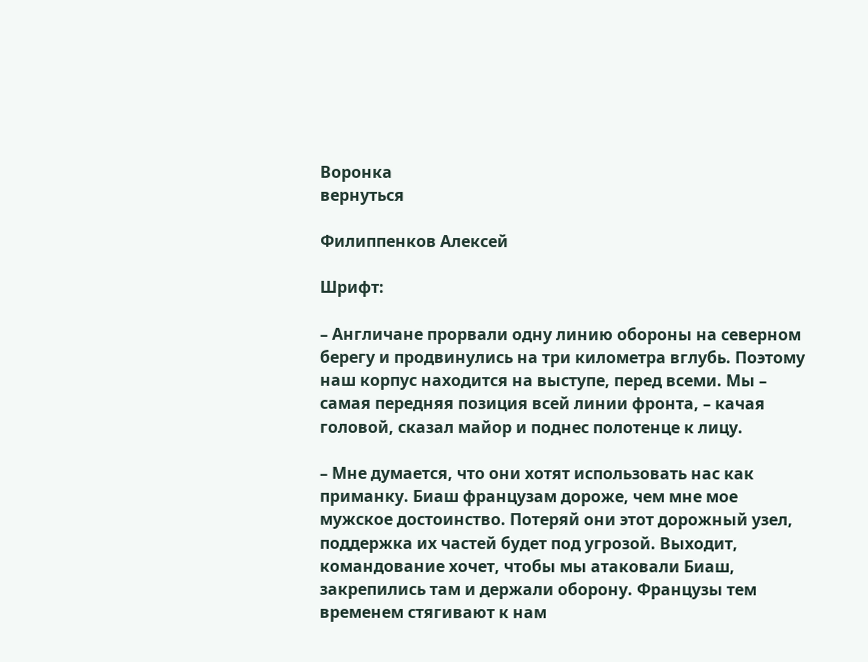Воронка
вернуться

Филиппенков Алексей

Шрифт:

– Англичане прорвали одну линию обороны на северном берегу и продвинулись на три километра вглубь. Поэтому наш корпус находится на выступе, перед всеми. Мы – самая передняя позиция всей линии фронта, – качая головой, сказал майор и поднес полотенце к лицу.

– Мне думается, что они хотят использовать нас как приманку. Биаш французам дороже, чем мне мое мужское достоинство. Потеряй они этот дорожный узел, поддержка их частей будет под угрозой. Выходит, командование хочет, чтобы мы атаковали Биаш, закрепились там и держали оборону. Французы тем временем стягивают к нам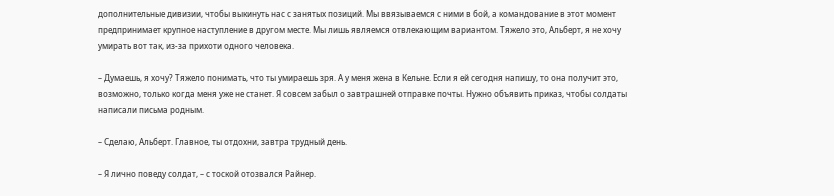дополнительные дивизии, чтобы выкинуть нас с занятых позиций. Мы ввязываемся с ними в бой, а командование в этот момент предпринимает крупное наступление в другом месте. Мы лишь являемся отвлекающим вариантом. Тяжело это, Альберт, я не хочу умирать вот так, из-за прихоти одного человека.

– Думаешь, я хочу? Тяжело понимать, что ты умираешь зря. А у меня жена в Кельне. Если я ей сегодня напишу, то она получит это, возможно, только когда меня уже не станет. Я совсем забыл о завтрашней отправке почты. Нужно объявить приказ, чтобы солдаты написали письма родным.

– Сделаю, Альберт. Главное, ты отдохни, завтра трудный день.

– Я лично поведу солдат, – с тоской отозвался Райнер.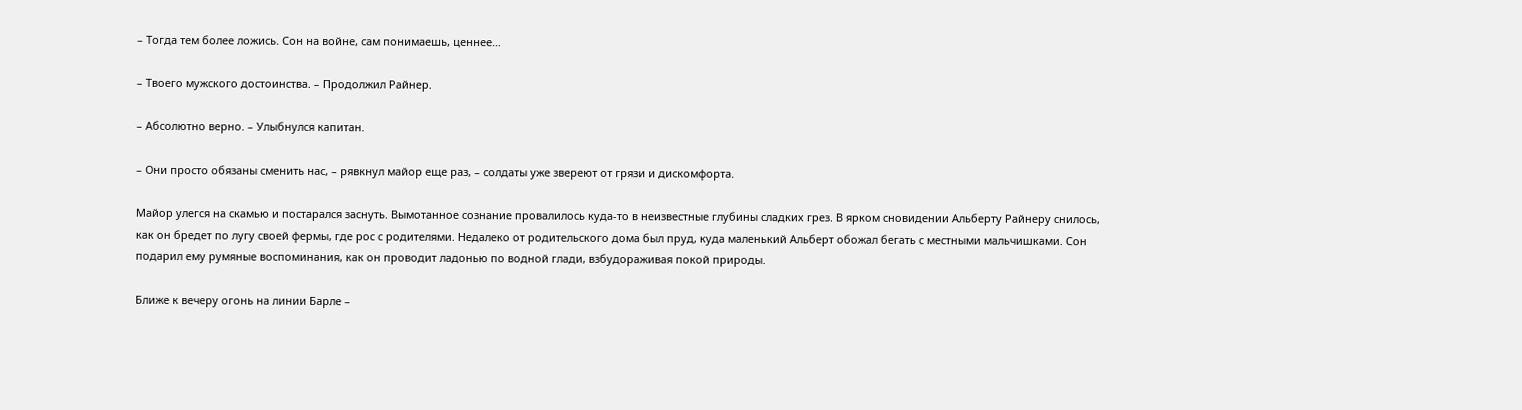– Тогда тем более ложись. Сон на войне, сам понимаешь, ценнее…

– Твоего мужского достоинства. – Продолжил Райнер.

– Абсолютно верно. – Улыбнулся капитан.

– Они просто обязаны сменить нас, – рявкнул майор еще раз, – солдаты уже звереют от грязи и дискомфорта.

Майор улегся на скамью и постарался заснуть. Вымотанное сознание провалилось куда-то в неизвестные глубины сладких грез. В ярком сновидении Альберту Райнеру снилось, как он бредет по лугу своей фермы, где рос с родителями. Недалеко от родительского дома был пруд, куда маленький Альберт обожал бегать с местными мальчишками. Сон подарил ему румяные воспоминания, как он проводит ладонью по водной глади, взбудораживая покой природы.

Ближе к вечеру огонь на линии Барле –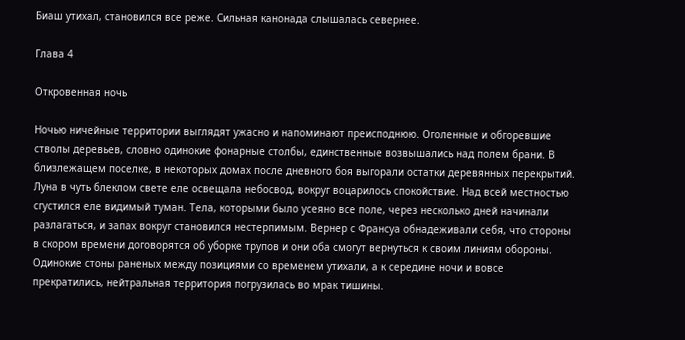Биаш утихал, становился все реже. Сильная канонада слышалась севернее.

Глава 4

Откровенная ночь

Ночью ничейные территории выглядят ужасно и напоминают преисподнюю. Оголенные и обгоревшие стволы деревьев, словно одинокие фонарные столбы, единственные возвышались над полем брани. В близлежащем поселке, в некоторых домах после дневного боя выгорали остатки деревянных перекрытий. Луна в чуть блеклом свете еле освещала небосвод, вокруг воцарилось спокойствие. Над всей местностью сгустился еле видимый туман. Тела, которыми было усеяно все поле, через несколько дней начинали разлагаться, и запах вокруг становился нестерпимым. Вернер с Франсуа обнадеживали себя, что стороны в скором времени договорятся об уборке трупов и они оба смогут вернуться к своим линиям обороны. Одинокие стоны раненых между позициями со временем утихали, а к середине ночи и вовсе прекратились, нейтральная территория погрузилась во мрак тишины.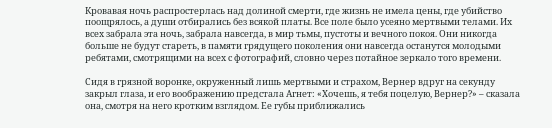Кровавая ночь распростерлась над долиной смерти, где жизнь не имела цены, где убийство поощрялось, а души отбирались без всякой платы. Все поле было усеяно мертвыми телами. Их всех забрала эта ночь, забрала навсегда, в мир тьмы, пустоты и вечного покоя. Они никогда больше не будут стареть, в памяти грядущего поколения они навсегда останутся молодыми ребятами, смотрящими на всех с фотографий, словно через потайное зеркало того времени.

Сидя в грязной воронке, окруженный лишь мертвыми и страхом, Вернер вдруг на секунду закрыл глаза, и его воображению предстала Агнет: «Хочешь, я тебя поцелую, Вернер?» – сказала она, смотря на него кротким взглядом. Ее губы приближались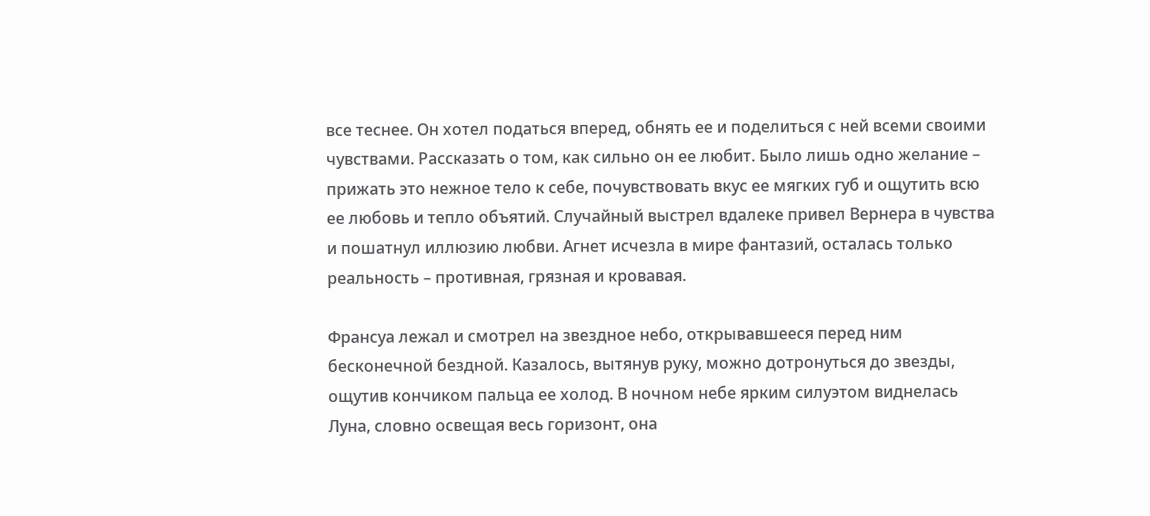все теснее. Он хотел податься вперед, обнять ее и поделиться с ней всеми своими чувствами. Рассказать о том, как сильно он ее любит. Было лишь одно желание – прижать это нежное тело к себе, почувствовать вкус ее мягких губ и ощутить всю ее любовь и тепло объятий. Случайный выстрел вдалеке привел Вернера в чувства и пошатнул иллюзию любви. Агнет исчезла в мире фантазий, осталась только реальность – противная, грязная и кровавая.

Франсуа лежал и смотрел на звездное небо, открывавшееся перед ним бесконечной бездной. Казалось, вытянув руку, можно дотронуться до звезды, ощутив кончиком пальца ее холод. В ночном небе ярким силуэтом виднелась Луна, словно освещая весь горизонт, она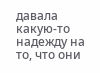давала какую-то надежду на то, что они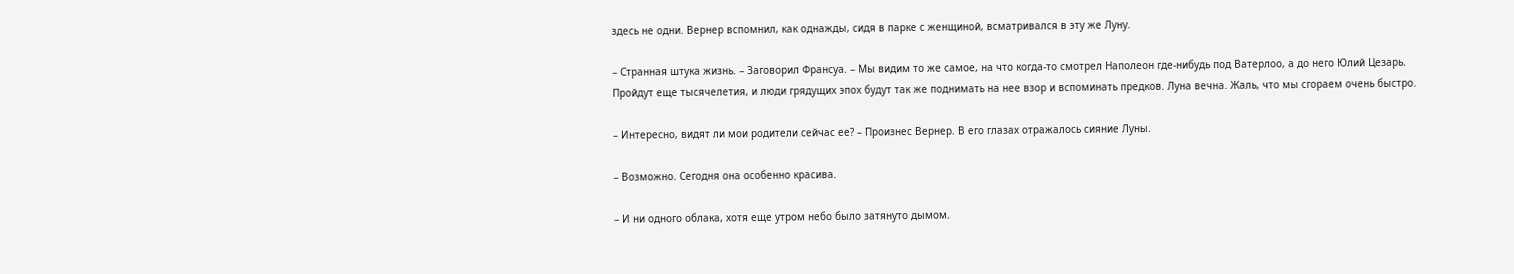здесь не одни. Вернер вспомнил, как однажды, сидя в парке с женщиной, всматривался в эту же Луну.

– Странная штука жизнь. – Заговорил Франсуа. – Мы видим то же самое, на что когда-то смотрел Наполеон где-нибудь под Ватерлоо, а до него Юлий Цезарь. Пройдут еще тысячелетия, и люди грядущих эпох будут так же поднимать на нее взор и вспоминать предков. Луна вечна. Жаль, что мы сгораем очень быстро.

– Интересно, видят ли мои родители сейчас ее? – Произнес Вернер. В его глазах отражалось сияние Луны.

– Возможно. Сегодня она особенно красива.

– И ни одного облака, хотя еще утром небо было затянуто дымом.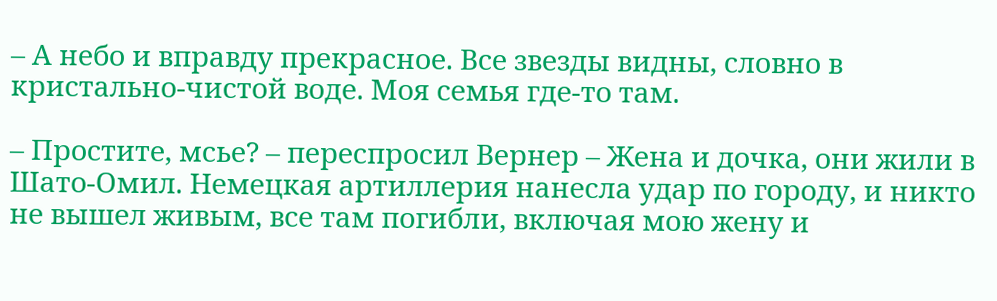– А небо и вправду прекрасное. Все звезды видны, словно в кристально-чистой воде. Моя семья где-то там.

– Простите, мсье? – переспросил Вернер – Жена и дочка, они жили в Шато-Омил. Немецкая артиллерия нанесла удар по городу, и никто не вышел живым, все там погибли, включая мою жену и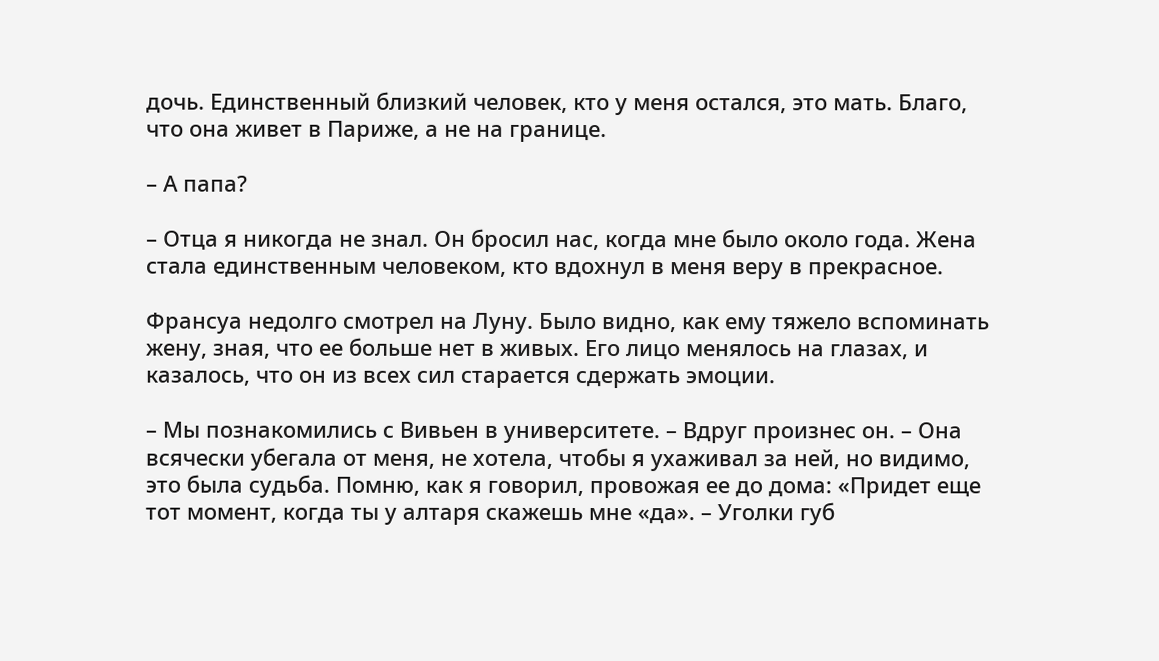дочь. Единственный близкий человек, кто у меня остался, это мать. Благо, что она живет в Париже, а не на границе.

– А папа?

– Отца я никогда не знал. Он бросил нас, когда мне было около года. Жена стала единственным человеком, кто вдохнул в меня веру в прекрасное.

Франсуа недолго смотрел на Луну. Было видно, как ему тяжело вспоминать жену, зная, что ее больше нет в живых. Его лицо менялось на глазах, и казалось, что он из всех сил старается сдержать эмоции.

– Мы познакомились с Вивьен в университете. – Вдруг произнес он. – Она всячески убегала от меня, не хотела, чтобы я ухаживал за ней, но видимо, это была судьба. Помню, как я говорил, провожая ее до дома: «Придет еще тот момент, когда ты у алтаря скажешь мне «да». – Уголки губ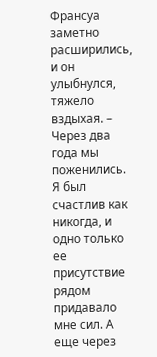Франсуа заметно расширились, и он улыбнулся, тяжело вздыхая. – Через два года мы поженились. Я был счастлив как никогда, и одно только ее присутствие рядом придавало мне сил. А еще через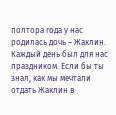полтора года у нас родилась дочь – Жаклин. Каждый день был для нас праздником. Если бы ты знал, как мы мечтали отдать Жаклин в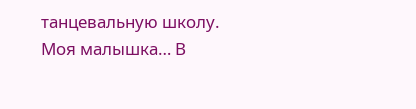танцевальную школу. Моя малышка… В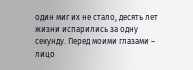один миг их не стало, десять лет жизни испарились за одну секунду. Перед моими глазами – лицо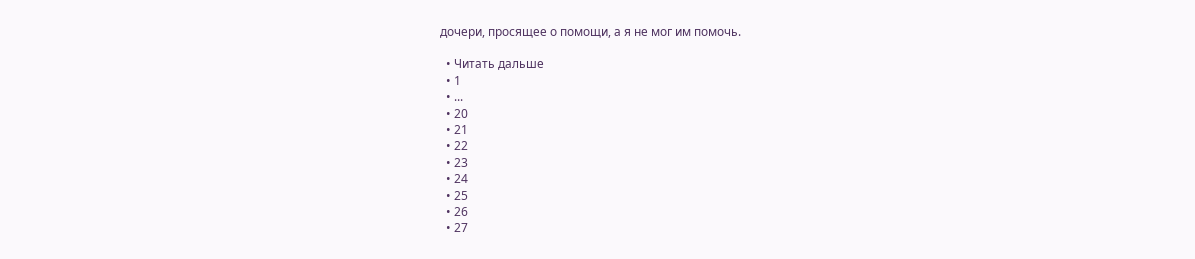дочери, просящее о помощи, а я не мог им помочь.

  • Читать дальше
  • 1
  • ...
  • 20
  • 21
  • 22
  • 23
  • 24
  • 25
  • 26
  • 27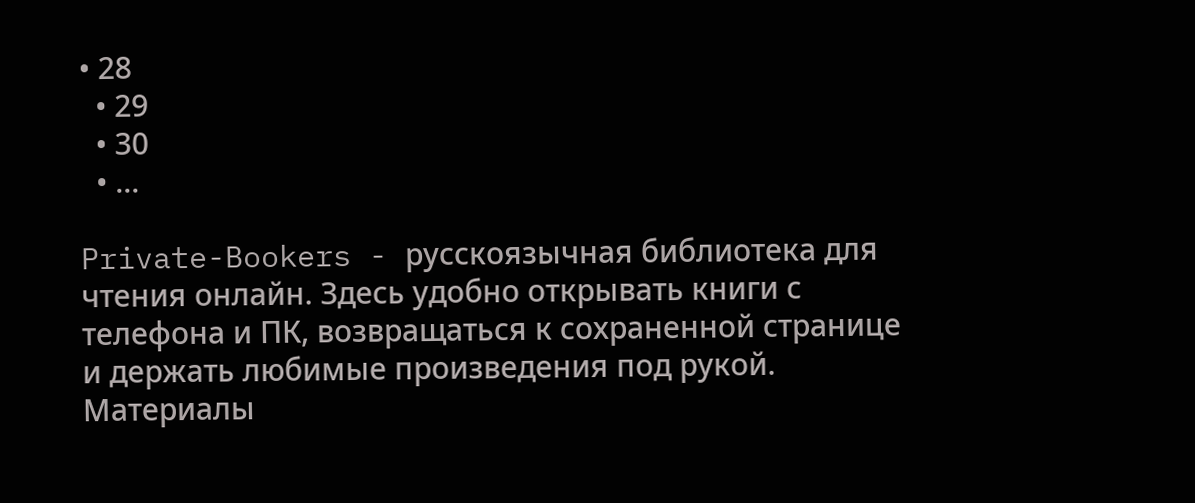• 28
  • 29
  • 30
  • ...

Private-Bookers - русскоязычная библиотека для чтения онлайн. Здесь удобно открывать книги с телефона и ПК, возвращаться к сохраненной странице и держать любимые произведения под рукой. Материалы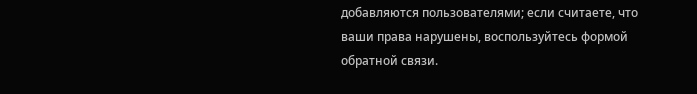добавляются пользователями; если считаете, что ваши права нарушены, воспользуйтесь формой обратной связи.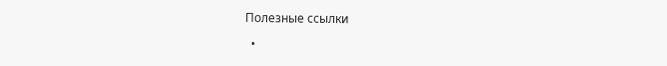Полезные ссылки

  •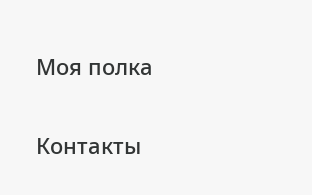Моя полка

Контакты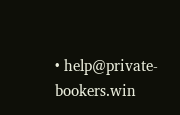• help@private-bookers.win